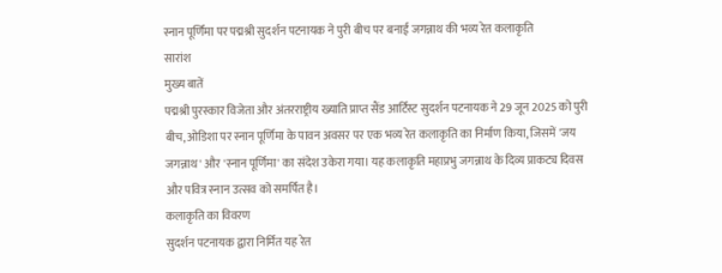स्नान पूर्णिमा पर पद्मश्री सुदर्शन पटनायक ने पुरी बीच पर बनाई जगन्नाथ की भव्य रेत कलाकृति
सारांश
मुख्य बातें
पद्मश्री पुरस्कार विजेता और अंतरराष्ट्रीय ख्याति प्राप्त सैंड आर्टिस्ट सुदर्शन पटनायक ने 29 जून 2025 को पुरी बीच, ओडिशा पर स्नान पूर्णिमा के पावन अवसर पर एक भव्य रेत कलाकृति का निर्माण किया, जिसमें 'जय जगन्नाथ' और 'स्नान पूर्णिमा' का संदेश उकेरा गया। यह कलाकृति महाप्रभु जगन्नाथ के दिव्य प्राकट्य दिवस और पवित्र स्नान उत्सव को समर्पित है।
कलाकृति का विवरण
सुदर्शन पटनायक द्वारा निर्मित यह रेत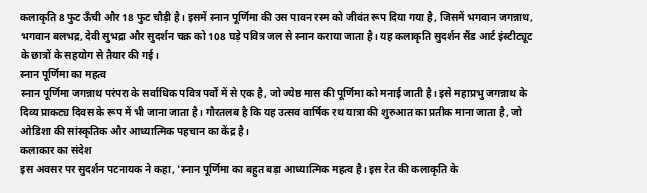कलाकृति 8 फुट ऊँची और 18 फुट चौड़ी है। इसमें स्नान पूर्णिमा की उस पावन रस्म को जीवंत रूप दिया गया है, जिसमें भगवान जगन्नाथ, भगवान बलभद्र, देवी सुभद्रा और सुदर्शन चक्र को 108 घड़े पवित्र जल से स्नान कराया जाता है। यह कलाकृति सुदर्शन सैंड आर्ट इंस्टीट्यूट के छात्रों के सहयोग से तैयार की गई।
स्नान पूर्णिमा का महत्व
स्नान पूर्णिमा जगन्नाथ परंपरा के सर्वाधिक पवित्र पर्वों में से एक है, जो ज्येष्ठ मास की पूर्णिमा को मनाई जाती है। इसे महाप्रभु जगन्नाथ के दिव्य प्राकट्य दिवस के रूप में भी जाना जाता है। गौरतलब है कि यह उत्सव वार्षिक रथ यात्रा की शुरुआत का प्रतीक माना जाता है, जो ओडिशा की सांस्कृतिक और आध्यात्मिक पहचान का केंद्र है।
कलाकार का संदेश
इस अवसर पर सुदर्शन पटनायक ने कहा, 'स्नान पूर्णिमा का बहुत बड़ा आध्यात्मिक महत्व है। इस रेत की कलाकृति के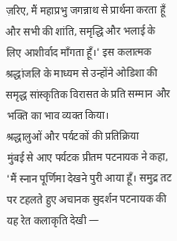ज़रिए, मैं महाप्रभु जगन्नाथ से प्रार्थना करता हूँ और सभी की शांति, समृद्धि और भलाई के लिए आशीर्वाद माँगता हूँ।' इस कलात्मक श्रद्धांजलि के माध्यम से उन्होंने ओडिशा की समृद्ध सांस्कृतिक विरासत के प्रति सम्मान और भक्ति का भाव व्यक्त किया।
श्रद्धालुओं और पर्यटकों की प्रतिक्रिया
मुंबई से आए पर्यटक प्रीतम पटनायक ने कहा, 'मैं स्नान पूर्णिमा देखने पुरी आया हूँ। समुद्र तट पर टहलते हुए अचानक सुदर्शन पटनायक की यह रेत कलाकृति देखी —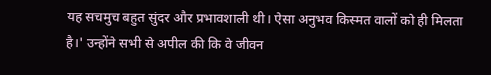यह सचमुच बहुत सुंदर और प्रभावशाली थी। ऐसा अनुभव किस्मत वालों को ही मिलता है।' उन्होंने सभी से अपील की कि वे जीवन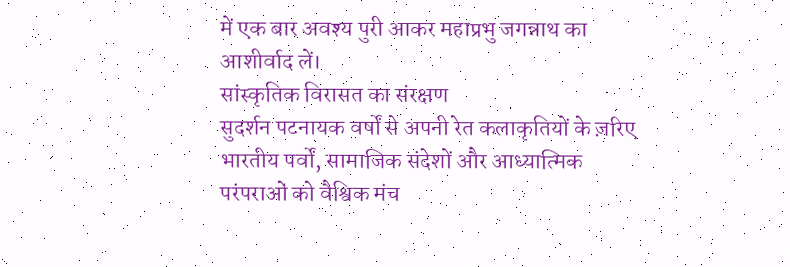में एक बार अवश्य पुरी आकर महाप्रभु जगन्नाथ का आशीर्वाद लें।
सांस्कृतिक विरासत का संरक्षण
सुदर्शन पटनायक वर्षों से अपनी रेत कलाकृतियों के ज़रिए भारतीय पर्वों, सामाजिक संदेशों और आध्यात्मिक परंपराओं को वैश्विक मंच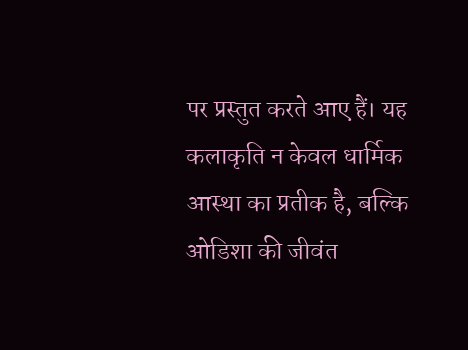पर प्रस्तुत करते आए हैं। यह कलाकृति न केवल धार्मिक आस्था का प्रतीक है, बल्कि ओडिशा की जीवंत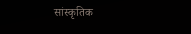सांस्कृतिक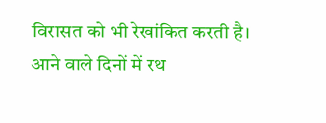विरासत को भी रेखांकित करती है। आने वाले दिनों में रथ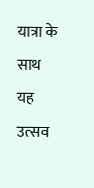यात्रा के साथ यह उत्सव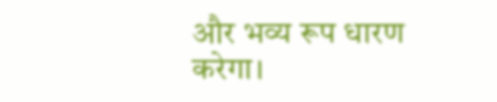और भव्य रूप धारण करेगा।